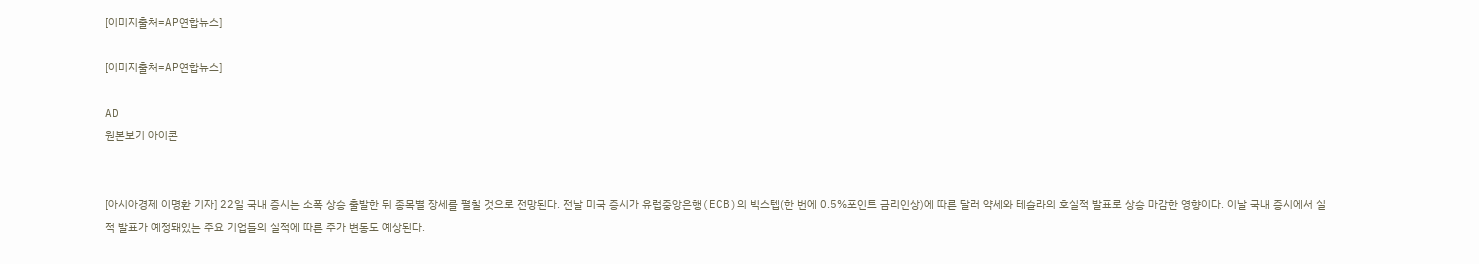[이미지출처=AP연합뉴스]

[이미지출처=AP연합뉴스]

AD
원본보기 아이콘


[아시아경제 이명환 기자] 22일 국내 증시는 소폭 상승 출발한 뒤 종목별 장세를 펼칠 것으로 전망된다. 전날 미국 증시가 유럽중앙은행(ECB)의 빅스텝(한 번에 0.5%포인트 금리인상)에 따른 달러 약세와 테슬라의 호실적 발표로 상승 마감한 영향이다. 이날 국내 증시에서 실적 발표가 예정돼있는 주요 기업들의 실적에 따른 주가 변동도 예상된다.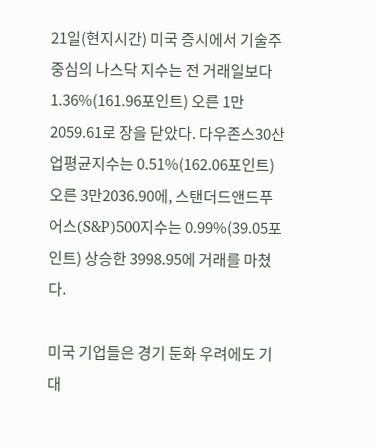21일(현지시간) 미국 증시에서 기술주 중심의 나스닥 지수는 전 거래일보다 1.36%(161.96포인트) 오른 1만2059.61로 장을 닫았다. 다우존스30산업평균지수는 0.51%(162.06포인트) 오른 3만2036.90에, 스탠더드앤드푸어스(S&P)500지수는 0.99%(39.05포인트) 상승한 3998.95에 거래를 마쳤다.

미국 기업들은 경기 둔화 우려에도 기대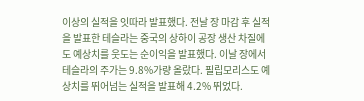이상의 실적을 잇따라 발표했다. 전날 장 마감 후 실적을 발표한 테슬라는 중국의 상하이 공장 생산 차질에도 예상치를 웃도는 순이익을 발표했다. 이날 장에서 테슬라의 주가는 9.8%가량 올랐다. 필립모리스도 예상치를 뛰어넘는 실적을 발표해 4.2% 뛰었다.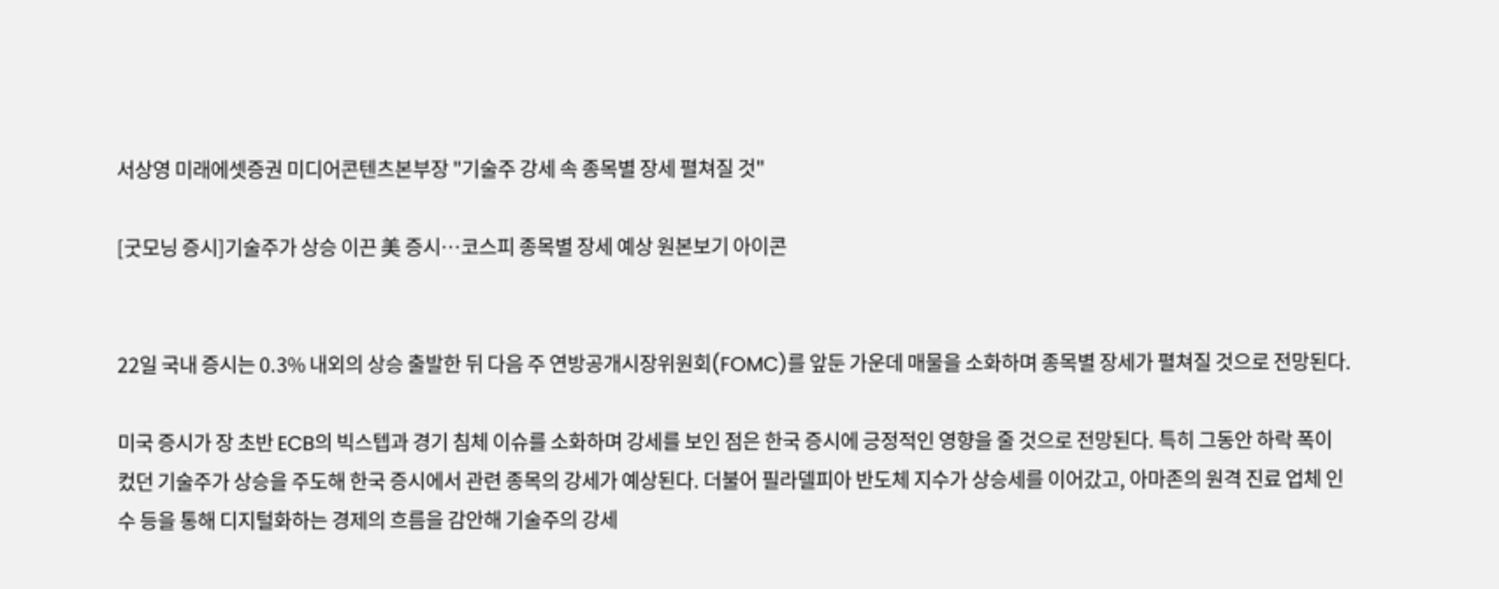서상영 미래에셋증권 미디어콘텐츠본부장 "기술주 강세 속 종목별 장세 펼쳐질 것"

[굿모닝 증시]기술주가 상승 이끈 美 증시…코스피 종목별 장세 예상 원본보기 아이콘


22일 국내 증시는 0.3% 내외의 상승 출발한 뒤 다음 주 연방공개시장위원회(FOMC)를 앞둔 가운데 매물을 소화하며 종목별 장세가 펼쳐질 것으로 전망된다.

미국 증시가 장 초반 ECB의 빅스텝과 경기 침체 이슈를 소화하며 강세를 보인 점은 한국 증시에 긍정적인 영향을 줄 것으로 전망된다. 특히 그동안 하락 폭이 컸던 기술주가 상승을 주도해 한국 증시에서 관련 종목의 강세가 예상된다. 더불어 필라델피아 반도체 지수가 상승세를 이어갔고, 아마존의 원격 진료 업체 인수 등을 통해 디지털화하는 경제의 흐름을 감안해 기술주의 강세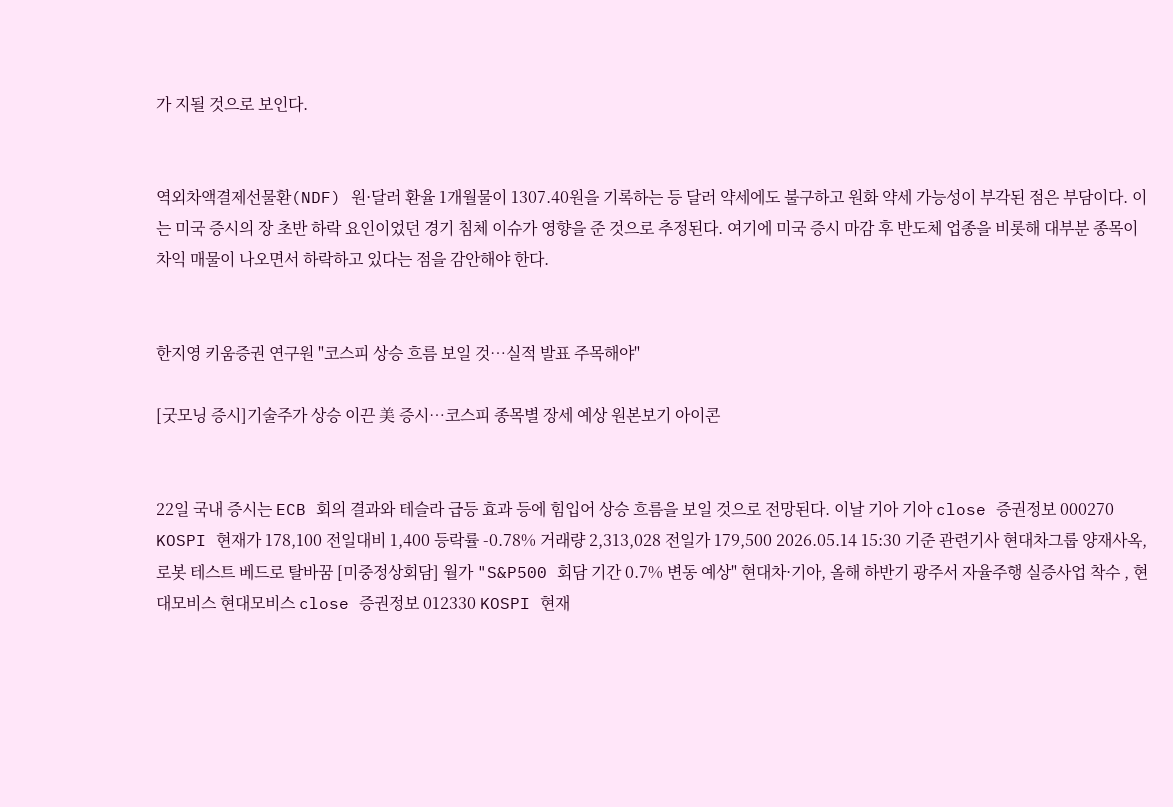가 지될 것으로 보인다.


역외차액결제선물환(NDF) 원·달러 환율 1개월물이 1307.40원을 기록하는 등 달러 약세에도 불구하고 원화 약세 가능성이 부각된 점은 부담이다. 이는 미국 증시의 장 초반 하락 요인이었던 경기 침체 이슈가 영향을 준 것으로 추정된다. 여기에 미국 증시 마감 후 반도체 업종을 비롯해 대부분 종목이 차익 매물이 나오면서 하락하고 있다는 점을 감안해야 한다.


한지영 키움증권 연구원 "코스피 상승 흐름 보일 것…실적 발표 주목해야"

[굿모닝 증시]기술주가 상승 이끈 美 증시…코스피 종목별 장세 예상 원본보기 아이콘


22일 국내 증시는 ECB 회의 결과와 테슬라 급등 효과 등에 힘입어 상승 흐름을 보일 것으로 전망된다. 이날 기아 기아 close 증권정보 000270 KOSPI 현재가 178,100 전일대비 1,400 등락률 -0.78% 거래량 2,313,028 전일가 179,500 2026.05.14 15:30 기준 관련기사 현대차그룹 양재사옥, 로봇 테스트 베드로 탈바꿈 [미중정상회담] 월가 "S&P500 회담 기간 0.7% 변동 예상" 현대차·기아, 올해 하반기 광주서 자율주행 실증사업 착수 , 현대모비스 현대모비스 close 증권정보 012330 KOSPI 현재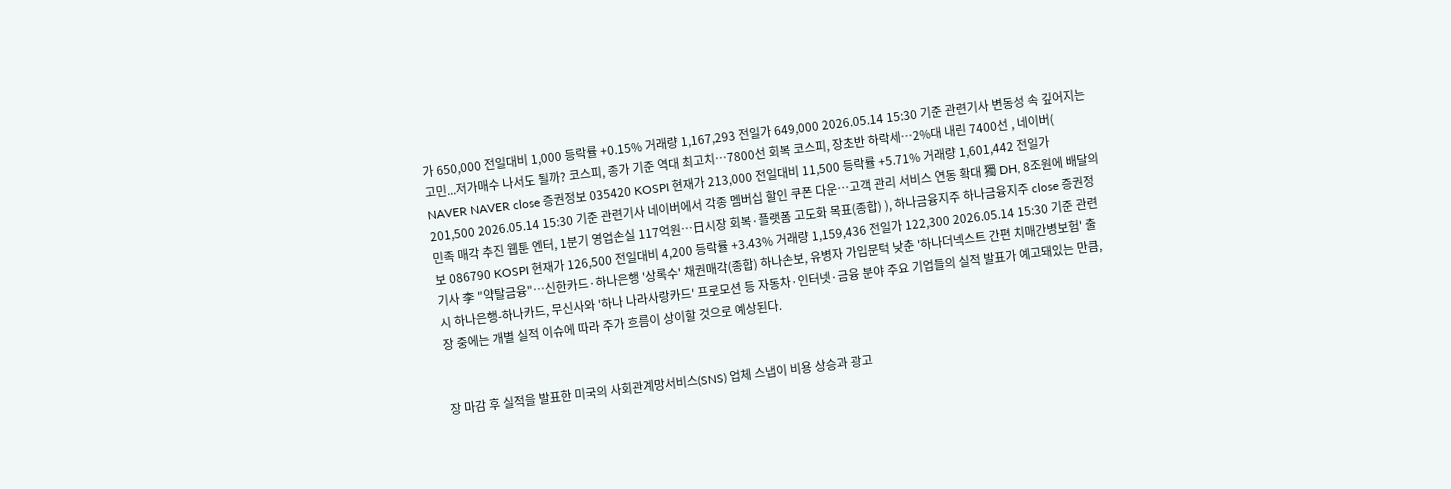가 650,000 전일대비 1,000 등락률 +0.15% 거래량 1,167,293 전일가 649,000 2026.05.14 15:30 기준 관련기사 변동성 속 깊어지는 고민...저가매수 나서도 될까? 코스피, 종가 기준 역대 최고치…7800선 회복 코스피, 장초반 하락세…2%대 내린 7400선 , 네이버( NAVER NAVER close 증권정보 035420 KOSPI 현재가 213,000 전일대비 11,500 등락률 +5.71% 거래량 1,601,442 전일가 201,500 2026.05.14 15:30 기준 관련기사 네이버에서 각종 멤버십 할인 쿠폰 다운…고객 관리 서비스 연동 확대 獨 DH, 8조원에 배달의민족 매각 추진 웹툰 엔터, 1분기 영업손실 117억원…日시장 회복·플랫폼 고도화 목표(종합) ), 하나금융지주 하나금융지주 close 증권정보 086790 KOSPI 현재가 126,500 전일대비 4,200 등락률 +3.43% 거래량 1,159,436 전일가 122,300 2026.05.14 15:30 기준 관련기사 李 "약탈금융"…신한카드·하나은행 '상록수' 채권매각(종합) 하나손보, 유병자 가입문턱 낮춘 '하나더넥스트 간편 치매간병보험' 출시 하나은행-하나카드, 무신사와 '하나 나라사랑카드' 프로모션 등 자동차·인터넷·금융 분야 주요 기업들의 실적 발표가 예고돼있는 만큼, 장 중에는 개별 실적 이슈에 따라 주가 흐름이 상이할 것으로 예상된다.


장 마감 후 실적을 발표한 미국의 사회관계망서비스(SNS) 업체 스냅이 비용 상승과 광고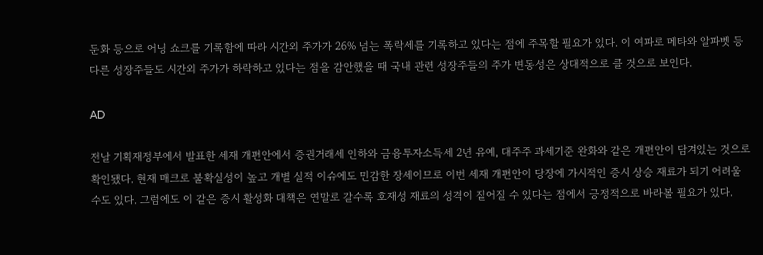둔화 등으로 어닝 쇼크를 기록함에 따라 시간외 주가가 26% 넘는 폭락세를 기록하고 있다는 점에 주목할 필요가 있다. 이 여파로 메타와 알파벳 등 다른 성장주들도 시간외 주가가 하락하고 있다는 점을 감안했을 때 국내 관련 성장주들의 주가 변동성은 상대적으로 클 것으로 보인다.

AD

전날 기획재정부에서 발표한 세재 개편안에서 증권거래세 인하와 금융투자소득세 2년 유예, 대주주 과세기준 완화와 같은 개편안이 담겨있는 것으로 확인됐다. 현재 매크로 불확실성이 높고 개별 실적 이슈에도 민감한 장세이므로 이번 세재 개편안이 당장에 가시적인 증시 상승 재료가 되기 어려울 수도 있다. 그럼에도 이 같은 증시 활성화 대책은 연말로 갈수록 호재성 재료의 성격이 짙어질 수 있다는 점에서 긍정적으로 바라볼 필요가 있다.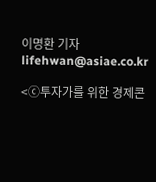이명환 기자 lifehwan@asiae.co.kr

<ⓒ투자가를 위한 경제콘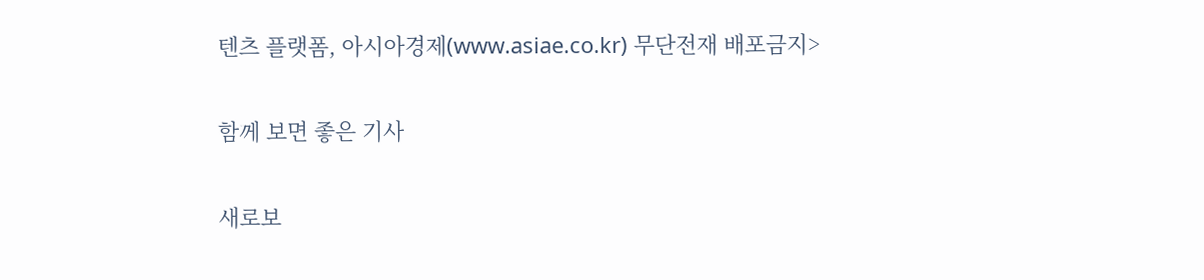텐츠 플랫폼, 아시아경제(www.asiae.co.kr) 무단전재 배포금지>

함께 보면 좋은 기사

새로보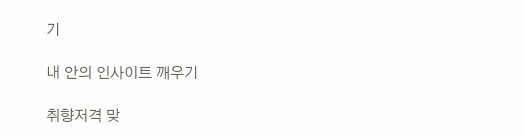기

내 안의 인사이트 깨우기

취향저격 맞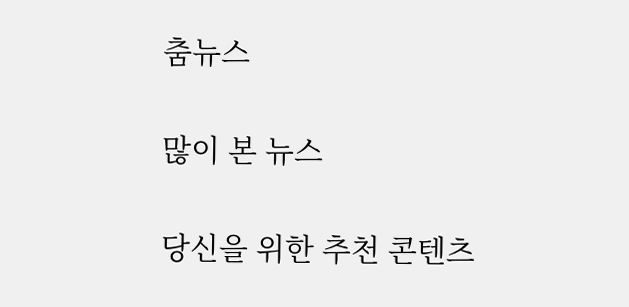춤뉴스

많이 본 뉴스

당신을 위한 추천 콘텐츠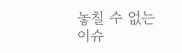놓칠 수 없는 이슈